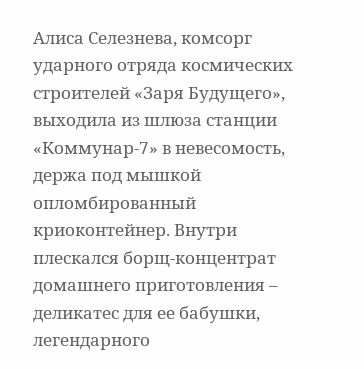Алиса Селезнева, комсорг ударного отряда космических строителей «Заря Будущего», выходила из шлюза станции «Коммунар-7» в невесомость, держа под мышкой опломбированный криоконтейнер. Внутри плескался борщ-концентрат домашнего приготовления – деликатес для ее бабушки, легендарного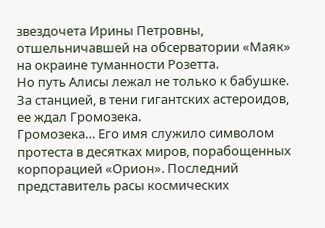звездочета Ирины Петровны, отшельничавшей на обсерватории «Маяк» на окраине туманности Розетта.
Но путь Алисы лежал не только к бабушке. За станцией, в тени гигантских астероидов, ее ждал Громозека.
Громозека… Его имя служило символом протеста в десятках миров, порабощенных корпорацией «Орион». Последний представитель расы космических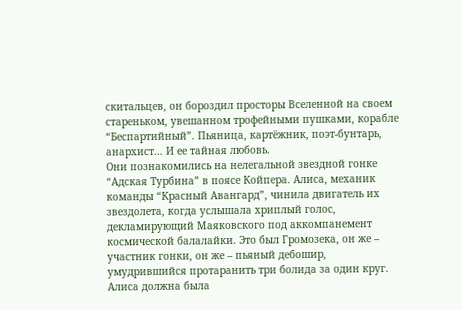скитальцев, он бороздил просторы Вселенной на своем стареньком, увешанном трофейными пушками, корабле “Беспартийный”. Пьяница, картёжник, поэт-бунтарь, анархист… И ее тайная любовь.
Они познакомились на нелегальной звездной гонке “Адская Турбина” в поясе Койпера. Алиса, механик команды “Красный Авангард”, чинила двигатель их звездолета, когда услышала хриплый голос, декламирующий Маяковского под аккомпанемент космической балалайки. Это был Громозека, он же – участник гонки, он же – пьяный дебошир, умудрившийся протаранить три болида за один круг.
Алиса должна была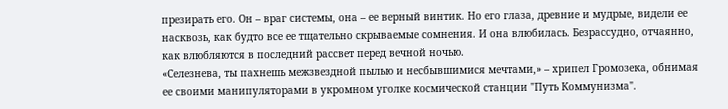презирать его. Он – враг системы, она – ее верный винтик. Но его глаза, древние и мудрые, видели ее насквозь, как будто все ее тщательно скрываемые сомнения. И она влюбилась. Безрассудно, отчаянно, как влюбляются в последний рассвет перед вечной ночью.
«Селезнева, ты пахнешь межзвездной пылью и несбывшимися мечтами,» – хрипел Громозека, обнимая ее своими манипуляторами в укромном уголке космической станции "Путь Коммунизма".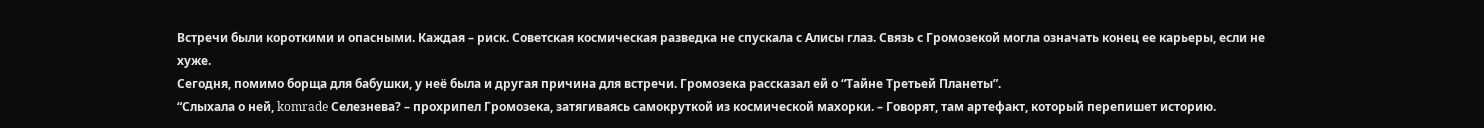Встречи были короткими и опасными. Каждая – риск. Советская космическая разведка не спускала с Алисы глаз. Связь с Громозекой могла означать конец ее карьеры, если не хуже.
Сегодня, помимо борща для бабушки, у неё была и другая причина для встречи. Громозека рассказал ей о “Тайне Третьей Планеты”.
“Слыхала о ней, komrade Селезнева? – прохрипел Громозека, затягиваясь самокруткой из космической махорки. – Говорят, там артефакт, который перепишет историю.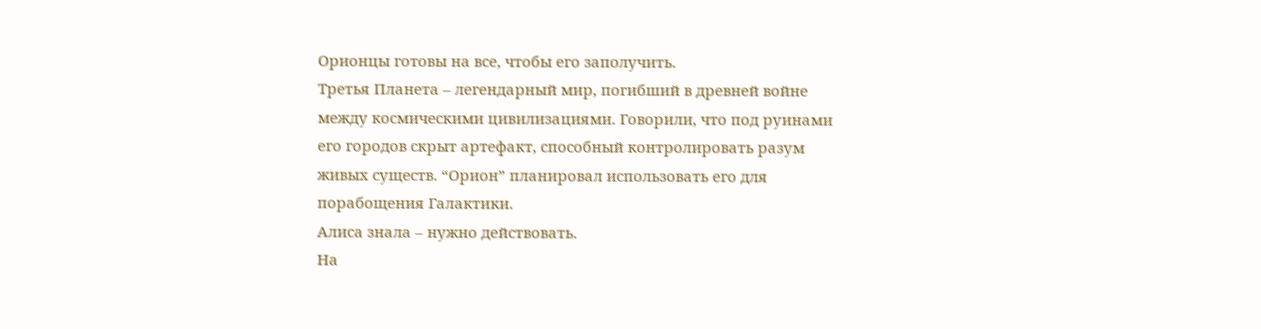Орионцы готовы на все, чтобы его заполучить.
Третья Планета – легендарный мир, погибший в древней войне между космическими цивилизациями. Говорили, что под руинами его городов скрыт артефакт, способный контролировать разум живых существ. “Орион” планировал использовать его для порабощения Галактики.
Алиса знала – нужно действовать.
На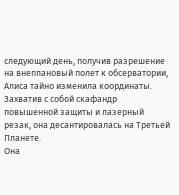следующий день, получив разрешение на внеплановый полет к обсерватории, Алиса тайно изменила координаты. Захватив с собой скафандр повышенной защиты и лазерный резак, она десантировалась на Третьей Планете.
Она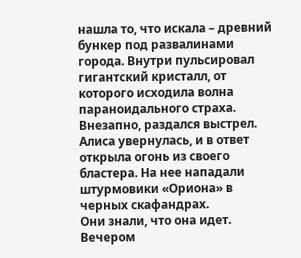нашла то, что искала – древний бункер под развалинами города. Внутри пульсировал гигантский кристалл, от которого исходила волна параноидального страха.
Внезапно, раздался выстрел.
Алиса увернулась, и в ответ открыла огонь из своего бластера. На нее нападали штурмовики «Ориона» в черных скафандрах.
Они знали, что она идет. Вечером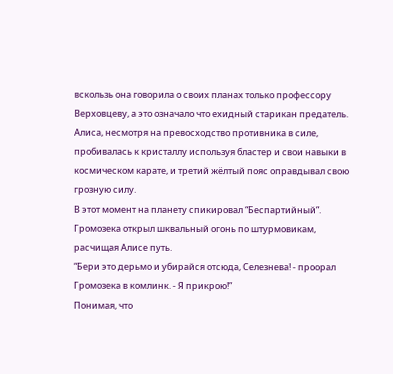вскользь она говорила о своих планах только профессору Верховцеву, а это означало что ехидный старикан предатель.
Алиса, несмотря на превосходство противника в силе, пробивалась к кристаллу используя бластер и свои навыки в космическом карате, и третий жёлтый пояс оправдывал свою грозную силу.
В этот момент на планету спикировал “Беспартийный”. Громозека открыл шквальный огонь по штурмовикам, расчищая Алисе путь.
“Бери это дерьмо и убирайся отсюда, Селезнева! - проорал Громозека в комлинк. - Я прикрою!”
Понимая, что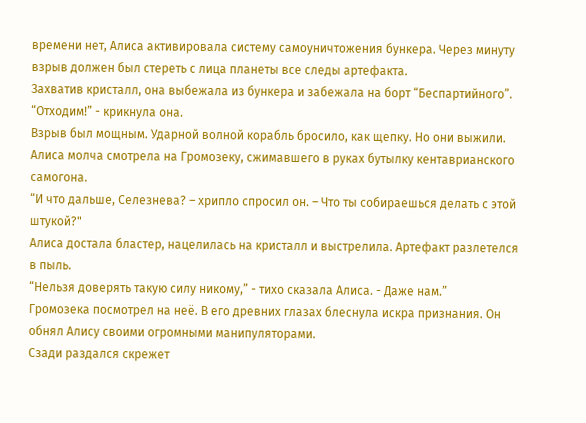времени нет, Алиса активировала систему самоуничтожения бункера. Через минуту взрыв должен был стереть с лица планеты все следы артефакта.
Захватив кристалл, она выбежала из бункера и забежала на борт “Беспартийного”.
“Отходим!” - крикнула она.
Взрыв был мощным. Ударной волной корабль бросило, как щепку. Но они выжили.
Алиса молча смотрела на Громозеку, сжимавшего в руках бутылку кентаврианского самогона.
“И что дальше, Селезнева? – хрипло спросил он. – Что ты собираешься делать с этой штукой?"
Алиса достала бластер, нацелилась на кристалл и выстрелила. Артефакт разлетелся в пыль.
“Нельзя доверять такую силу никому,” - тихо сказала Алиса. - Даже нам.”
Громозека посмотрел на неё. В его древних глазах блеснула искра признания. Он обнял Алису своими огромными манипуляторами.
Сзади раздался скрежет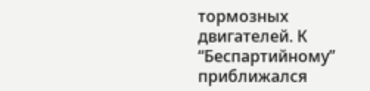тормозных двигателей. К “Беспартийному” приближался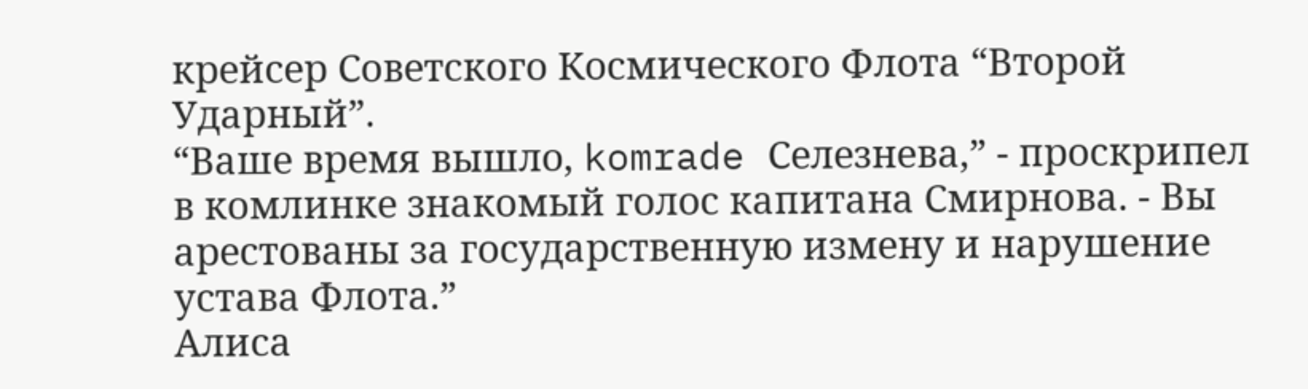крейсер Советского Космического Флота “Второй Ударный”.
“Ваше время вышло, komrade Селезнева,” - проскрипел в комлинке знакомый голос капитана Смирнова. - Вы арестованы за государственную измену и нарушение устава Флота.”
Алиса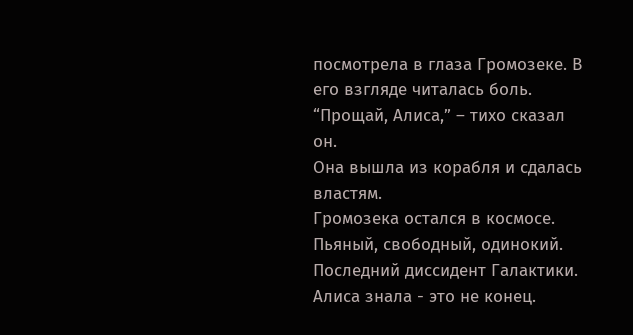посмотрела в глаза Громозеке. В его взгляде читалась боль.
“Прощай, Алиса,” – тихо сказал он.
Она вышла из корабля и сдалась властям.
Громозека остался в космосе. Пьяный, свободный, одинокий. Последний диссидент Галактики.
Алиса знала - это не конец.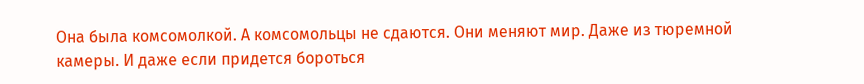Она была комсомолкой. А комсомольцы не сдаются. Они меняют мир. Даже из тюремной камеры. И даже если придется бороться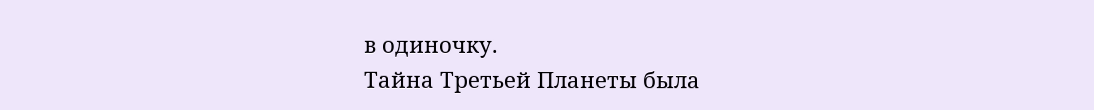в одиночку.
Тайна Третьей Планеты была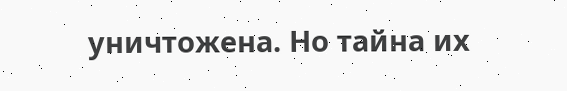уничтожена. Но тайна их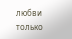любви только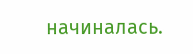начиналась.